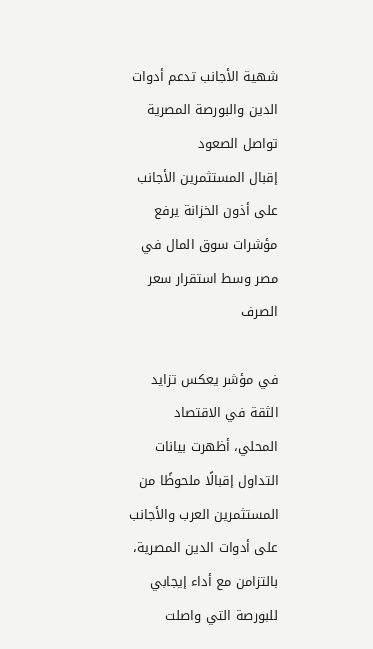شهية الأجانب تدعم أدوات الدين والبورصة المصرية تواصل الصعود
إقبال المستثمرين الأجانب على أذون الخزانة يرفع مؤشرات سوق المال في مصر وسط استقرار سعر الصرف

في مؤشر يعكس تزايد الثقة في الاقتصاد المحلي، أظهرت بيانات التداول إقبالًا ملحوظًا من المستثمرين العرب والأجانب على أدوات الدين المصرية، بالتزامن مع أداء إيجابي للبورصة التي واصلت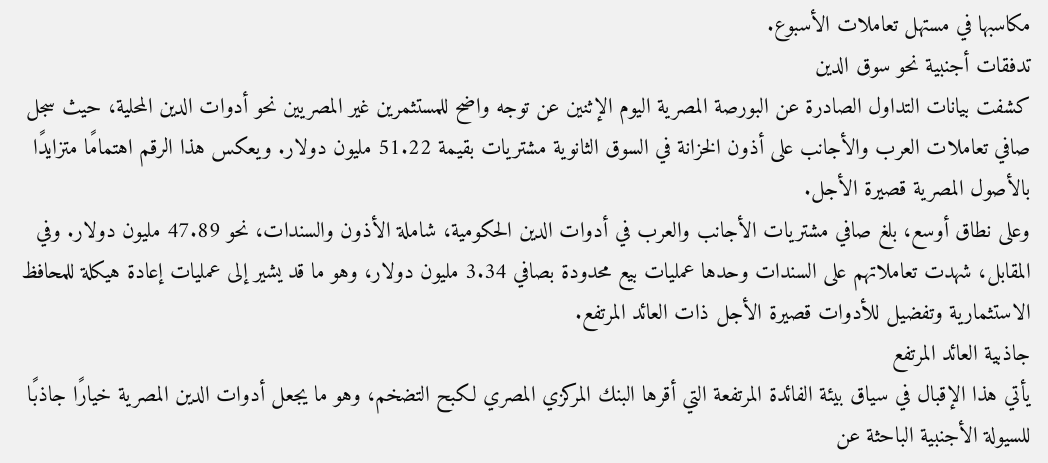مكاسبها في مستهل تعاملات الأسبوع.
تدفقات أجنبية نحو سوق الدين
كشفت بيانات التداول الصادرة عن البورصة المصرية اليوم الإثنين عن توجه واضح للمستثمرين غير المصريين نحو أدوات الدين المحلية، حيث سجل صافي تعاملات العرب والأجانب على أذون الخزانة في السوق الثانوية مشتريات بقيمة 51.22 مليون دولار. ويعكس هذا الرقم اهتمامًا متزايدًا بالأصول المصرية قصيرة الأجل.
وعلى نطاق أوسع، بلغ صافي مشتريات الأجانب والعرب في أدوات الدين الحكومية، شاملة الأذون والسندات، نحو 47.89 مليون دولار. وفي المقابل، شهدت تعاملاتهم على السندات وحدها عمليات بيع محدودة بصافي 3.34 مليون دولار، وهو ما قد يشير إلى عمليات إعادة هيكلة للمحافظ الاستثمارية وتفضيل للأدوات قصيرة الأجل ذات العائد المرتفع.
جاذبية العائد المرتفع
يأتي هذا الإقبال في سياق بيئة الفائدة المرتفعة التي أقرها البنك المركزي المصري لكبح التضخم، وهو ما يجعل أدوات الدين المصرية خيارًا جاذبًا للسيولة الأجنبية الباحثة عن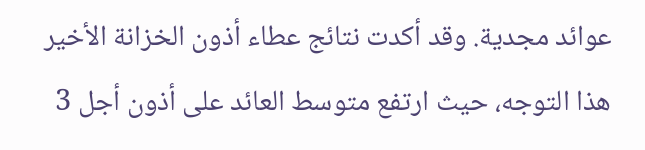عوائد مجدية. وقد أكدت نتائج عطاء أذون الخزانة الأخير هذا التوجه، حيث ارتفع متوسط العائد على أذون أجل 3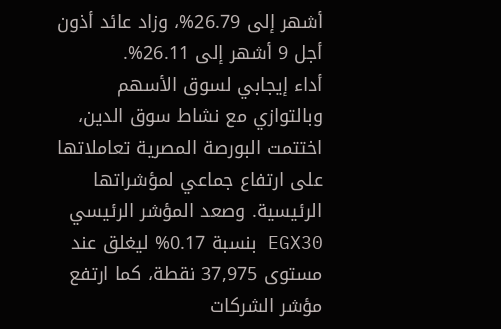أشهر إلى 26.79%، وزاد عائد أذون أجل 9 أشهر إلى 26.11%.
أداء إيجابي لسوق الأسهم
وبالتوازي مع نشاط سوق الدين، اختتمت البورصة المصرية تعاملاتها على ارتفاع جماعي لمؤشراتها الرئيسية. وصعد المؤشر الرئيسي EGX30 بنسبة 0.17% ليغلق عند مستوى 37,975 نقطة، كما ارتفع مؤشر الشركات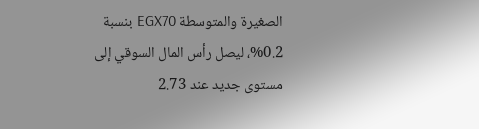الصغيرة والمتوسطة EGX70 بنسبة 0.2%، ليصل رأس المال السوقي إلى مستوى جديد عند 2.73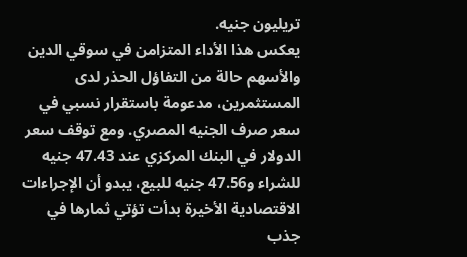تريليون جنيه.
يعكس هذا الأداء المتزامن في سوقي الدين والأسهم حالة من التفاؤل الحذر لدى المستثمرين، مدعومة باستقرار نسبي في سعر صرف الجنيه المصري. ومع توقف سعر الدولار في البنك المركزي عند 47.43 جنيه للشراء و47.56 جنيه للبيع، يبدو أن الإجراءات الاقتصادية الأخيرة بدأت تؤتي ثمارها في جذب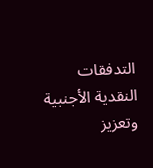التدفقات النقدية الأجنبية وتعزيز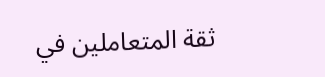ثقة المتعاملين في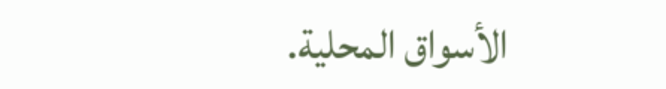الأسواق المحلية.